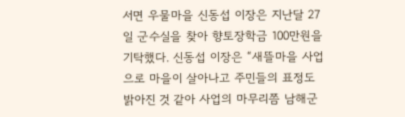서면 우물마을 신동섭 이장은 지난달 27일 군수실을 찾아 향토장학금 100만원을 기탁했다. 신동섭 이장은 “새뜰마을 사업으로 마을이 살아나고 주민들의 표정도 밝아진 것 같아 사업의 마무리쯤 남해군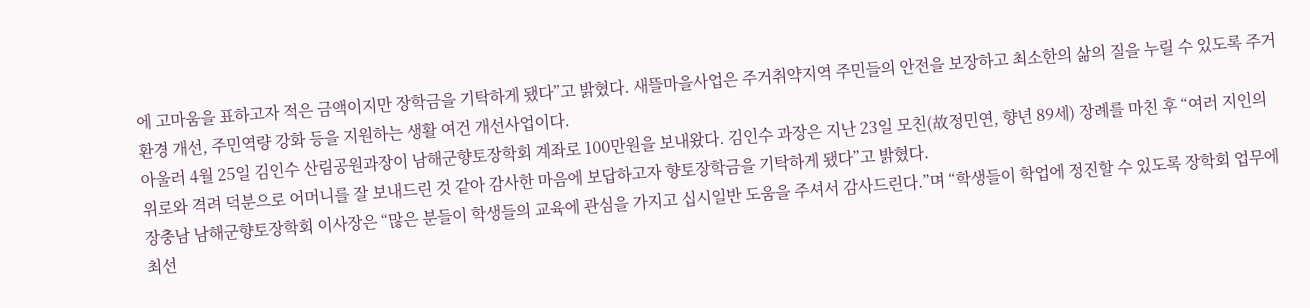에 고마움을 표하고자 적은 금액이지만 장학금을 기탁하게 됐다”고 밝혔다. 새뜰마을사업은 주거취약지역 주민들의 안전을 보장하고 최소한의 삶의 질을 누릴 수 있도록 주거환경 개선, 주민역량 강화 등을 지원하는 생활 여건 개선사업이다.
아울러 4월 25일 김인수 산림공원과장이 남해군향토장학회 계좌로 100만원을 보내왔다. 김인수 과장은 지난 23일 모친(故정민연, 향년 89세) 장례를 마친 후 “여러 지인의 위로와 격려 덕분으로 어머니를 잘 보내드린 것 같아 감사한 마음에 보답하고자 향토장학금을 기탁하게 됐다”고 밝혔다.
장충남 남해군향토장학회 이사장은 “많은 분들이 학생들의 교육에 관심을 가지고 십시일반 도움을 주셔서 감사드린다.”며 “학생들이 학업에 정진할 수 있도록 장학회 업무에 최선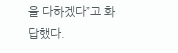을 다하겠다”고 화답했다.